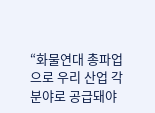“화물연대 총파업으로 우리 산업 각 분야로 공급돼야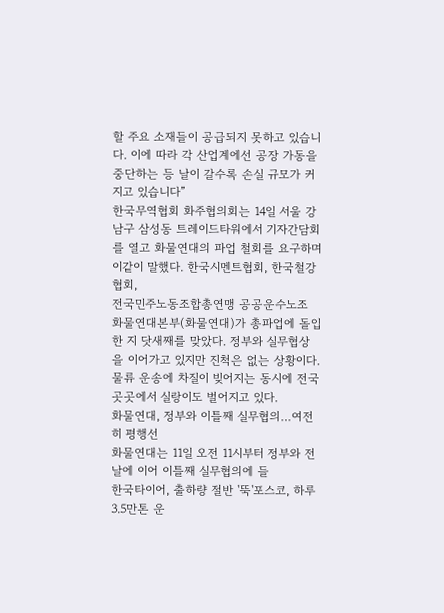할 주요 소재들이 공급되지 못하고 있습니다. 이에 따라 각 산업계에선 공장 가동을 중단하는 등 날이 갈수록 손실 규모가 커지고 있습니다”
한국무역협회 화주협의회는 14일 서울 강남구 삼성동 트레이드타워에서 기자간담회를 열고 화물연대의 파업 철회를 요구하며 이같이 말했다. 한국시멘트협회, 한국철강협회,
전국민주노동조합총연맹 공공운수노조 화물연대본부(화물연대)가 총파업에 돌입한 지 닷새째를 맞았다. 정부와 실무협상을 이어가고 있지만 진척은 없는 상황이다. 물류 운송에 차질이 빚어지는 동시에 전국 곳곳에서 실랑이도 벌어지고 있다.
화물연대, 정부와 이틀째 실무협의…여전히 평행선
화물연대는 11일 오전 11시부터 정부와 전날에 이어 이틀째 실무협의에 들
한국타이어, 출하량 절반 '뚝'포스코, 하루 3.5만톤 운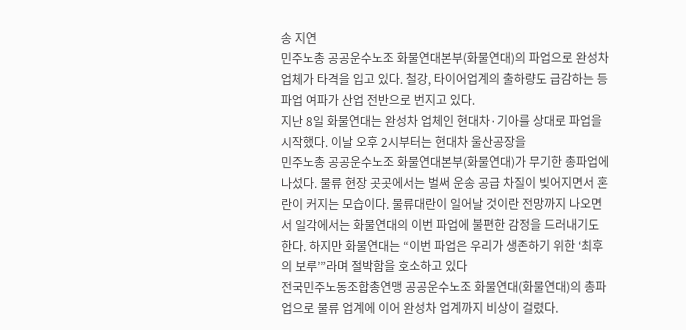송 지연
민주노총 공공운수노조 화물연대본부(화물연대)의 파업으로 완성차 업체가 타격을 입고 있다. 철강, 타이어업계의 출하량도 급감하는 등 파업 여파가 산업 전반으로 번지고 있다.
지난 8일 화물연대는 완성차 업체인 현대차·기아를 상대로 파업을 시작했다. 이날 오후 2시부터는 현대차 울산공장을
민주노총 공공운수노조 화물연대본부(화물연대)가 무기한 총파업에 나섰다. 물류 현장 곳곳에서는 벌써 운송 공급 차질이 빚어지면서 혼란이 커지는 모습이다. 물류대란이 일어날 것이란 전망까지 나오면서 일각에서는 화물연대의 이번 파업에 불편한 감정을 드러내기도 한다. 하지만 화물연대는 “이번 파업은 우리가 생존하기 위한 ‘최후의 보루’”라며 절박함을 호소하고 있다
전국민주노동조합총연맹 공공운수노조 화물연대(화물연대)의 총파업으로 물류 업계에 이어 완성차 업계까지 비상이 걸렸다.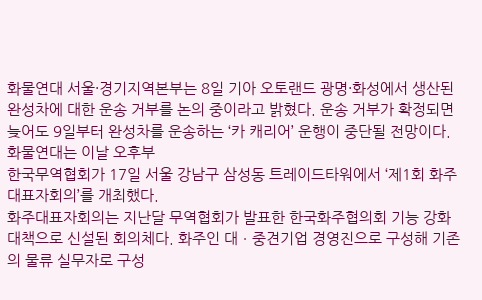화물연대 서울·경기지역본부는 8일 기아 오토랜드 광명·화성에서 생산된 완성차에 대한 운송 거부를 논의 중이라고 밝혔다. 운송 거부가 확정되면 늦어도 9일부터 완성차를 운송하는 ‘카 캐리어’ 운행이 중단될 전망이다.
화물연대는 이날 오후부
한국무역협회가 17일 서울 강남구 삼성동 트레이드타워에서 ‘제1회 화주대표자회의’를 개최했다.
화주대표자회의는 지난달 무역협회가 발표한 한국화주협의회 기능 강화 대책으로 신설된 회의체다. 화주인 대ㆍ중견기업 경영진으로 구성해 기존의 물류 실무자로 구성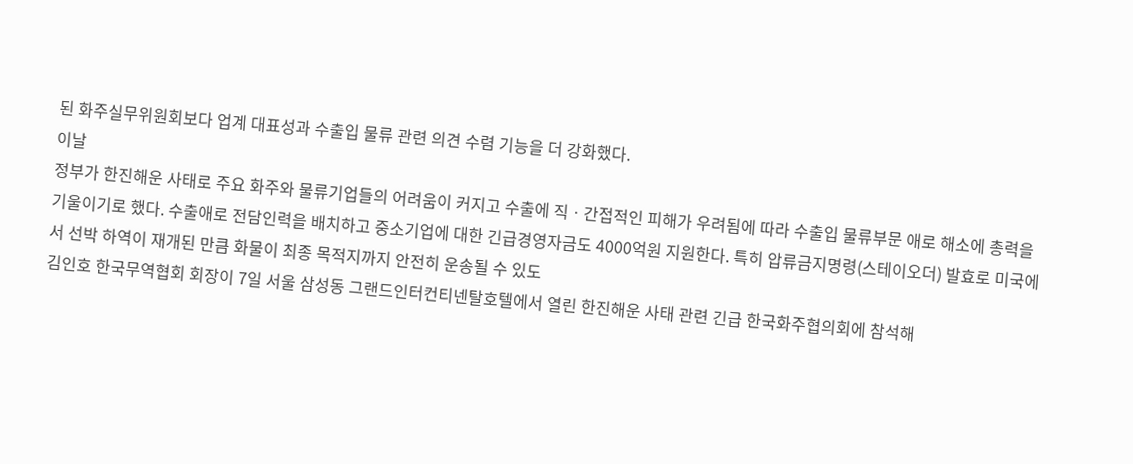된 화주실무위원회보다 업계 대표성과 수출입 물류 관련 의견 수렴 기능을 더 강화했다.
이날
정부가 한진해운 사태로 주요 화주와 물류기업들의 어려움이 커지고 수출에 직ㆍ간접적인 피해가 우려됨에 따라 수출입 물류부문 애로 해소에 총력을 기울이기로 했다. 수출애로 전담인력을 배치하고 중소기업에 대한 긴급경영자금도 4000억원 지원한다. 특히 압류금지명령(스테이오더) 발효로 미국에서 선박 하역이 재개된 만큼 화물이 최종 목적지까지 안전히 운송될 수 있도
김인호 한국무역협회 회장이 7일 서울 삼성동 그랜드인터컨티넨탈호텔에서 열린 한진해운 사태 관련 긴급 한국화주협의회에 참석해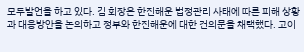모두발언을 하고 있다. 김 회장은 한진해운 법정관리 사태에 따른 피해 상황과 대응방안을 논의하고 정부와 한진해운에 대한 건의문을 채택했다. 고이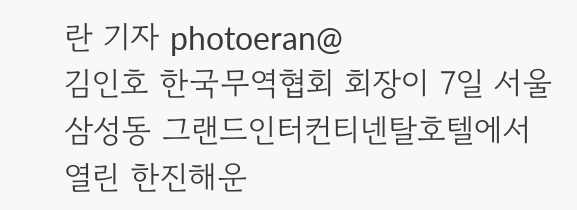란 기자 photoeran@
김인호 한국무역협회 회장이 7일 서울 삼성동 그랜드인터컨티넨탈호텔에서 열린 한진해운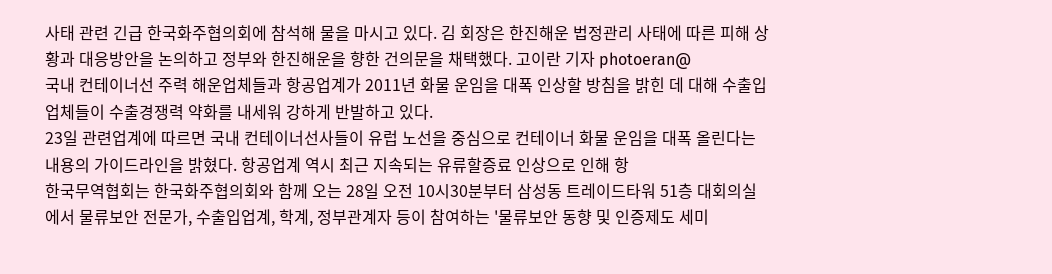사태 관련 긴급 한국화주협의회에 참석해 물을 마시고 있다. 김 회장은 한진해운 법정관리 사태에 따른 피해 상황과 대응방안을 논의하고 정부와 한진해운을 향한 건의문을 채택했다. 고이란 기자 photoeran@
국내 컨테이너선 주력 해운업체들과 항공업계가 2011년 화물 운임을 대폭 인상할 방침을 밝힌 데 대해 수출입업체들이 수출경쟁력 약화를 내세워 강하게 반발하고 있다.
23일 관련업계에 따르면 국내 컨테이너선사들이 유럽 노선을 중심으로 컨테이너 화물 운임을 대폭 올린다는 내용의 가이드라인을 밝혔다. 항공업계 역시 최근 지속되는 유류할증료 인상으로 인해 항
한국무역협회는 한국화주협의회와 함께 오는 28일 오전 10시30분부터 삼성동 트레이드타워 51층 대회의실에서 물류보안 전문가, 수출입업계, 학계, 정부관계자 등이 참여하는 '물류보안 동향 및 인증제도 세미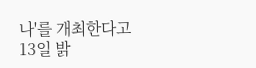나'를 개최한다고 13일 밝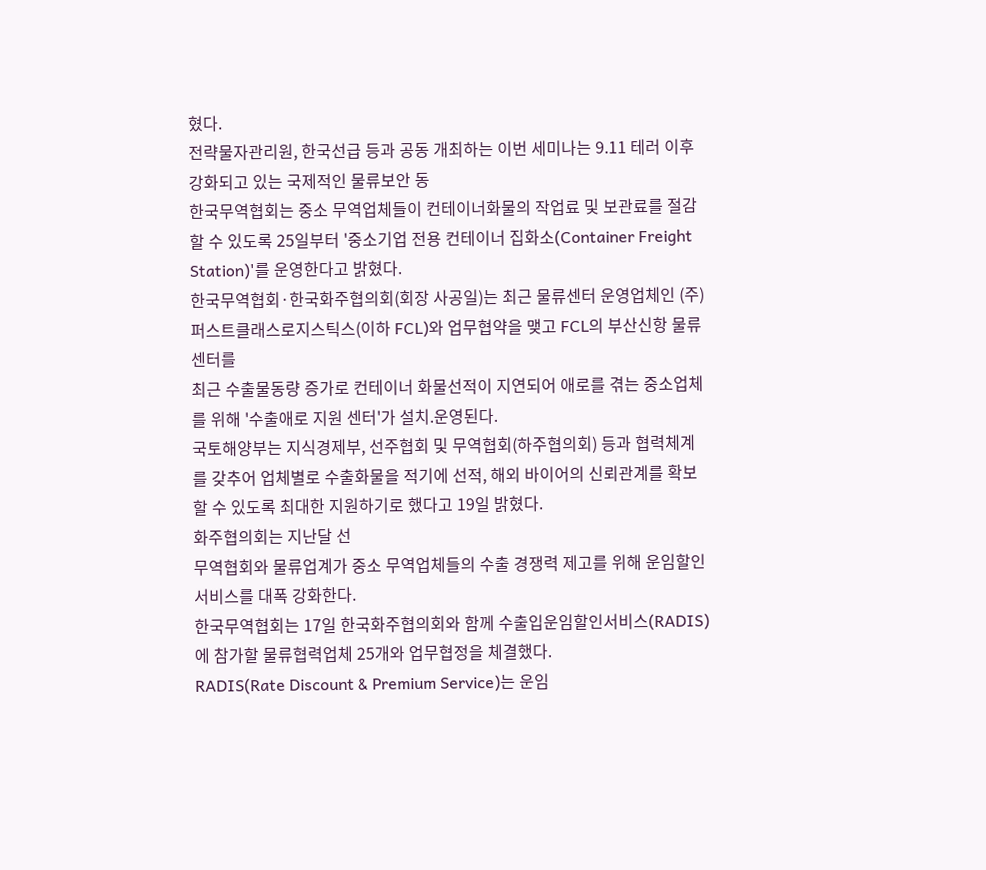혔다.
전략물자관리원, 한국선급 등과 공동 개최하는 이번 세미나는 9.11 테러 이후 강화되고 있는 국제적인 물류보안 동
한국무역협회는 중소 무역업체들이 컨테이너화물의 작업료 및 보관료를 절감할 수 있도록 25일부터 '중소기업 전용 컨테이너 집화소(Container Freight Station)'를 운영한다고 밝혔다.
한국무역협회·한국화주협의회(회장 사공일)는 최근 물류센터 운영업체인 (주)퍼스트클래스로지스틱스(이하 FCL)와 업무협약을 맺고 FCL의 부산신항 물류센터를
최근 수출물동량 증가로 컨테이너 화물선적이 지연되어 애로를 겪는 중소업체를 위해 '수출애로 지원 센터'가 설치.운영된다.
국토해양부는 지식경제부, 선주협회 및 무역협회(하주협의회) 등과 협력체계를 갖추어 업체별로 수출화물을 적기에 선적, 해외 바이어의 신뢰관계를 확보할 수 있도록 최대한 지원하기로 했다고 19일 밝혔다.
화주협의회는 지난달 선
무역협회와 물류업계가 중소 무역업체들의 수출 경쟁력 제고를 위해 운임할인 서비스를 대폭 강화한다.
한국무역협회는 17일 한국화주협의회와 함께 수출입운임할인서비스(RADIS)에 참가할 물류협력업체 25개와 업무협정을 체결했다.
RADIS(Rate Discount & Premium Service)는 운임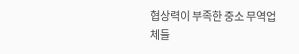협상력이 부족한 중소 무역업체들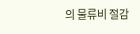의 물류비 절감